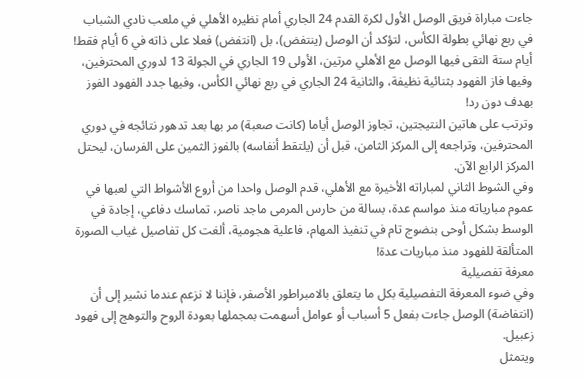جاءت مباراة فريق الوصل الأول لكرة القدم 24 الجاري أمام نظيره الأهلي في ملعب نادي الشباب في ربع نهائي بطولة الكأس، لتؤكد أن الوصل (ينتفض)، بل (انتفض) فعلا على ذاته في 6 أيام فقط!
أيام ستة التقى فيها الوصل مع الأهلي مرتين، الأولى 19 الجاري في الجولة 13 لدوري المحترفين، وفيها فاز الفهود بثنائية نظيفة، والثانية 24 الجاري في ربع نهائي الكأس، وفيها جدد الفهود الفوز بهدف دون رد!
وترتب على هاتين النتيجتين، تجاوز الوصل أياما (كانت صعبة) مر بها بعد تدهور نتائجه في دوري المحترفين، وتراجعه إلى المركز الثامن، قبل أن (يلتقط أنفاسه) بالفوز الثمين على الفرسان، ليحتل المركز الرابع الآن.
وفي الشوط الثاني لمباراته الأخيرة مع الأهلي، قدم الوصل واحدا من أروع الأشواط التي لعبها في عموم مبارياته منذ مواسم عدة، بسالة من حارس المرمى ماجد ناصر، تماسك دفاعي، إجادة في الوسط بشكل أوحى بنضوج تام في تنفيذ المهام، فاعلية هجومية، ألغت كل تفاصيل غياب الصورة المتألقة للفهود منذ مباريات عدة!
معرفة تفصيلية
وفي ضوء المعرفة التفصيلية بكل ما يتعلق بالامبراطور الأصفر، فإننا لا نزعم عندما نشير إلى أن (انتفاضة) الوصل جاءت بفعل 5 أسباب أو عوامل أسهمت بمجملها بعودة الروح والتوهج إلى فهود زعبيل.
ويتمثل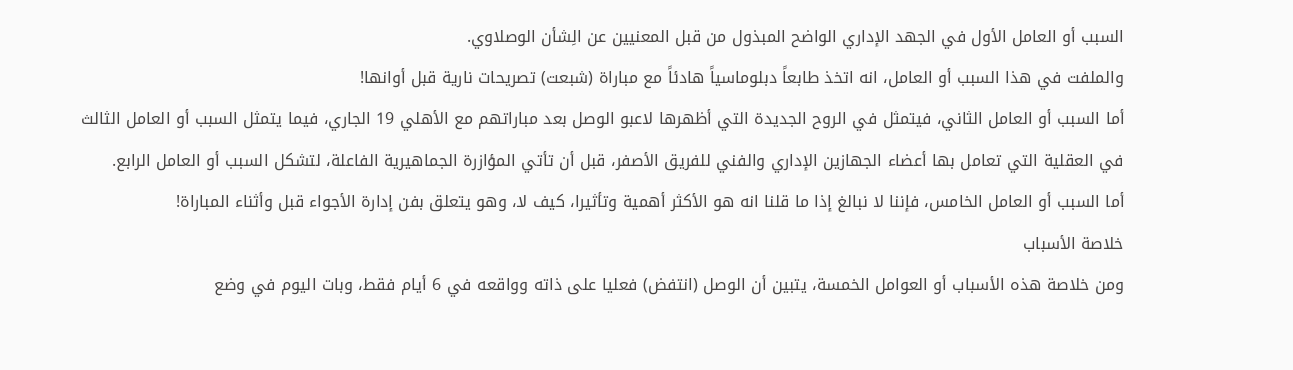السبب أو العامل الأول في الجهد الإداري الواضح المبذول من قبل المعنيين عن الِشأن الوصلاوي.
والملفت في هذا السبب أو العامل، انه اتخذ طابعاً دبلوماسياً هادئاً مع مباراة (شبعت) تصريحات نارية قبل أوانها!
أما السبب أو العامل الثاني، فيتمثل في الروح الجديدة التي أظهرها لاعبو الوصل بعد مباراتهم مع الأهلي 19 الجاري، فيما يتمثل السبب أو العامل الثالث في العقلية التي تعامل بها أعضاء الجهازين الإداري والفني للفريق الأصفر، قبل أن تأتي المؤازرة الجماهيرية الفاعلة، لتشكل السبب أو العامل الرابع.
أما السبب أو العامل الخامس، فإننا لا نبالغ إذا ما قلنا انه هو الأكثر أهمية وتأثيرا، كيف لا، وهو يتعلق بفن إدارة الأجواء قبل وأثناء المباراة!
خلاصة الأسباب
ومن خلاصة هذه الأسباب أو العوامل الخمسة، يتبين أن الوصل (انتفض) فعليا على ذاته وواقعه في 6 أيام فقط، وبات اليوم في وضع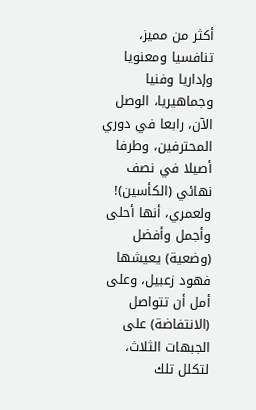أكثر من مميز، تنافسيا ومعنويا وإداريا وفنيا وجماهيريا، الوصل الآن، رابعا في دوري المحترفين، وطرفا أصيلا في نصف نهائي (الكأسين)!
ولعمري، أنها أحلى وأجمل وأفضل (وضعية) يعيشها فهود زعبيل، وعلى أمل أن تتواصل (الانتفاضة) على الجبهات الثلاث، لتكلل تلك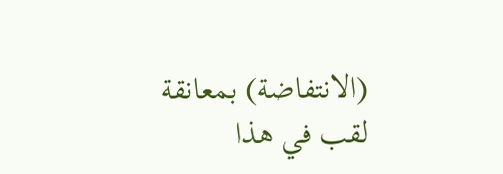(الانتفاضة) بمعانقة لقب في هذا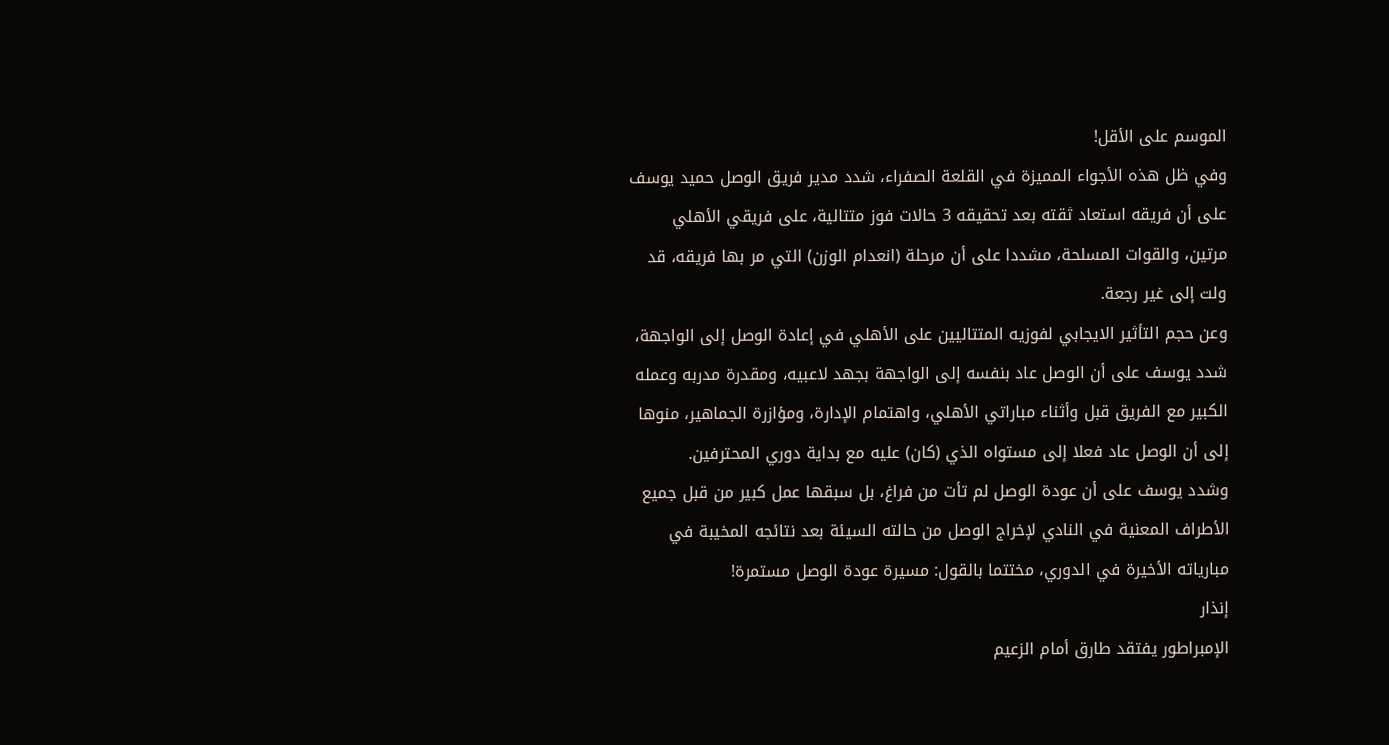الموسم على الأقل!
وفي ظل هذه الأجواء المميزة في القلعة الصفراء، شدد مدير فريق الوصل حميد يوسف على أن فريقه استعاد ثقته بعد تحقيقه 3 حالات فوز متتالية، على فريقي الأهلي مرتين، والقوات المسلحة، مشددا على أن مرحلة (انعدام الوزن) التي مر بها فريقه، قد ولت إلى غير رجعة.
وعن حجم التأثير الايجابي لفوزيه المتتاليين على الأهلي في إعادة الوصل إلى الواجهة، شدد يوسف على أن الوصل عاد بنفسه إلى الواجهة بجهد لاعبيه، ومقدرة مدربه وعمله الكبير مع الفريق قبل وأثناء مباراتي الأهلي، واهتمام الإدارة، ومؤازرة الجماهير، منوها إلى أن الوصل عاد فعلا إلى مستواه الذي (كان) عليه مع بداية دوري المحترفين.
وشدد يوسف على أن عودة الوصل لم تأت من فراغ، بل سبقها عمل كبير من قبل جميع الأطراف المعنية في النادي لإخراج الوصل من حالته السيئة بعد نتائجه المخيبة في مبارياته الأخيرة في الدوري، مختتما بالقول: مسيرة عودة الوصل مستمرة!
إنذار
الإمبراطور يفتقد طارق أمام الزعيم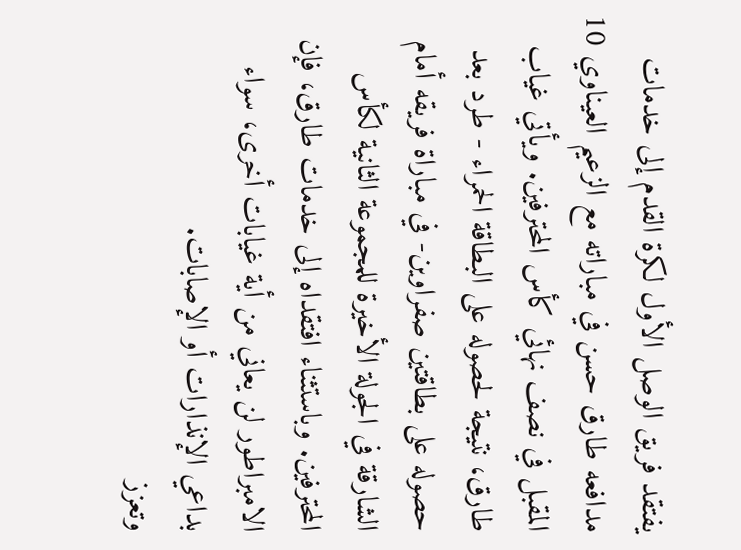يفتقد فريق الوصل الأول لكرة القدم إلى خدمات مدافعه طارق حسن في مباراته مع الزعيم العيناوي 10 المقبل في نصف نهائي كأس المحترفين. ويأتي غياب طارق، نتيجة لحصوله على البطاقة الحمراء - طرد بعد حصوله على بطاقتين صفراوين- في مباراة فريقه أمام الشارقة في الجولة الأخيرة للمجموعة الثانية لكأس المحترفين. وباستثناء افتقداه إلى خدمات طارق، فإن الامبراطور لن يعاني من أية غيابات أخرى، سواء بداعي الإنذارات أو الإصابات.
وتعزز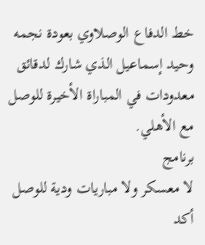خط الدفاع الوصلاوي بعودة نجمه وحيد إسماعيل الذي شارك لدقائق معدودات في المباراة الأخيرة للوصل مع الأهلي.
برنامج
لا معسكر ولا مباريات ودية للوصل
أكد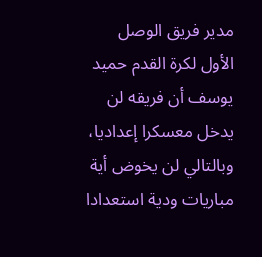مدير فريق الوصل الأول لكرة القدم حميد يوسف أن فريقه لن يدخل معسكرا إعداديا، وبالتالي لن يخوض أية مباريات ودية استعدادا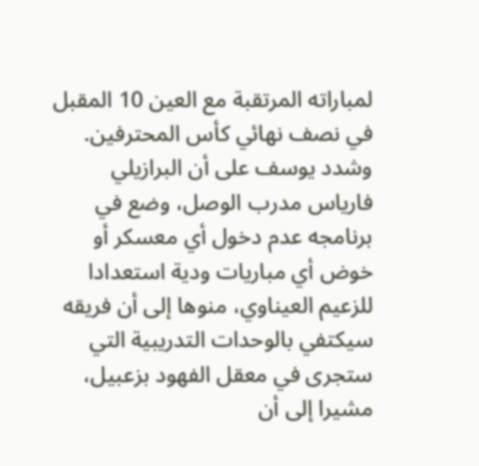لمباراته المرتقبة مع العين 10 المقبل في نصف نهائي كأس المحترفين.
وشدد يوسف على أن البرازيلي فارياس مدرب الوصل، وضع في برنامجه عدم دخول أي معسكر أو خوض أي مباريات ودية استعدادا للزعيم العيناوي، منوها إلى أن فريقه سيكتفي بالوحدات التدريبية التي ستجرى في معقل الفهود بزعبيل، مشيرا إلى أن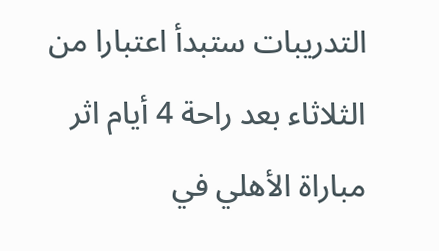التدريبات ستبدأ اعتبارا من الثلاثاء بعد راحة 4 أيام اثر مباراة الأهلي في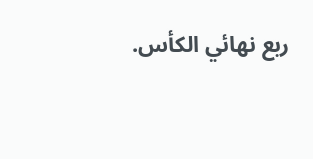ربع نهائي الكأس.